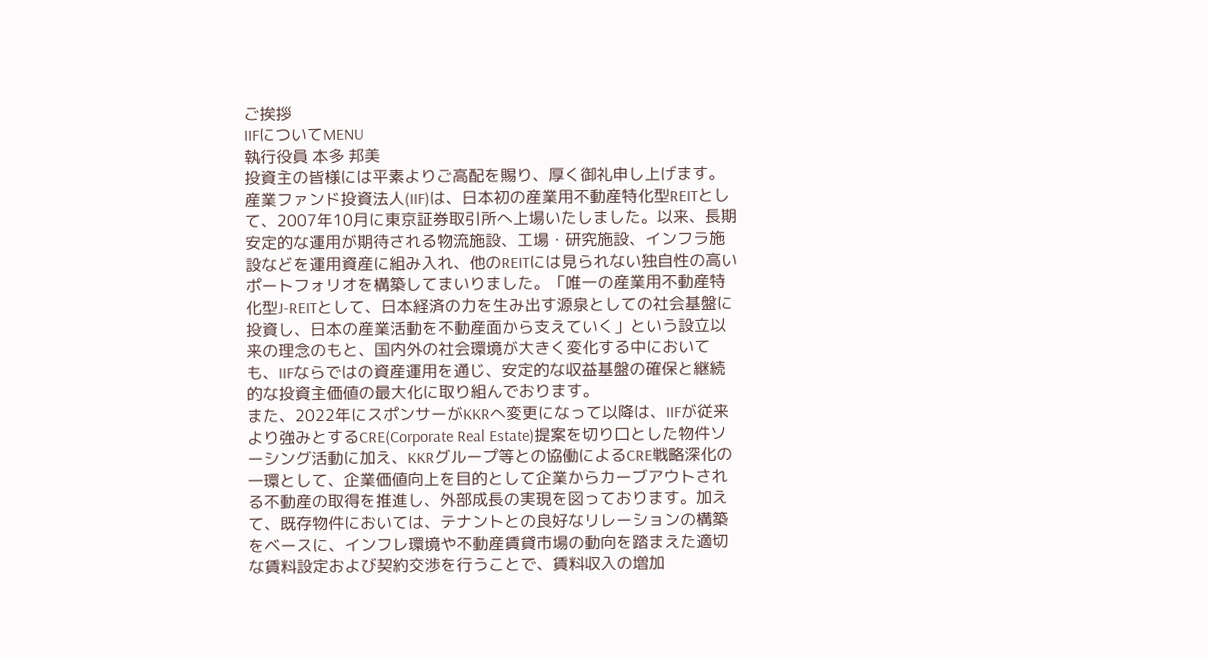ご挨拶
IIFについてMENU
執行役員 本多 邦美
投資主の皆様には平素よりご高配を賜り、厚く御礼申し上げます。
産業ファンド投資法人(IIF)は、日本初の産業用不動産特化型REITとして、2007年10月に東京証券取引所へ上場いたしました。以来、長期安定的な運用が期待される物流施設、工場・研究施設、インフラ施設などを運用資産に組み入れ、他のREITには見られない独自性の高いポートフォリオを構築してまいりました。「唯一の産業用不動産特化型J-REITとして、日本経済の力を生み出す源泉としての社会基盤に投資し、日本の産業活動を不動産面から支えていく」という設立以来の理念のもと、国内外の社会環境が大きく変化する中においても、IIFならではの資産運用を通じ、安定的な収益基盤の確保と継続的な投資主価値の最大化に取り組んでおります。
また、2022年にスポンサーがKKRへ変更になって以降は、IIFが従来より強みとするCRE(Corporate Real Estate)提案を切り口とした物件ソーシング活動に加え、KKRグループ等との協働によるCRE戦略深化の一環として、企業価値向上を目的として企業からカーブアウトされる不動産の取得を推進し、外部成長の実現を図っております。加えて、既存物件においては、テナントとの良好なリレーションの構築をベースに、インフレ環境や不動産賃貸市場の動向を踏まえた適切な賃料設定および契約交渉を行うことで、賃料収入の増加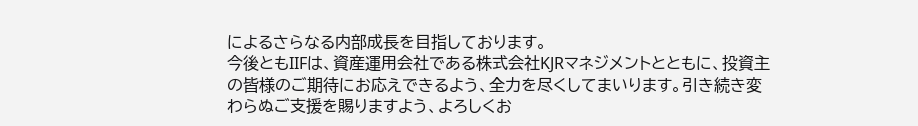によるさらなる内部成長を目指しております。
今後ともIIFは、資産運用会社である株式会社KJRマネジメントとともに、投資主の皆様のご期待にお応えできるよう、全力を尽くしてまいります。引き続き変わらぬご支援を賜りますよう、よろしくお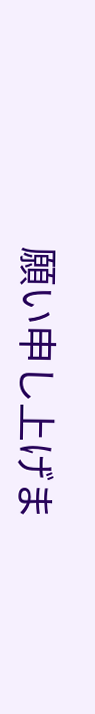願い申し上げま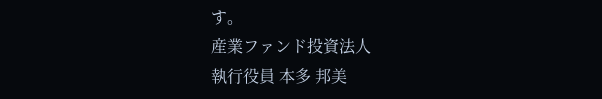す。
産業ファンド投資法人
執行役員 本多 邦美